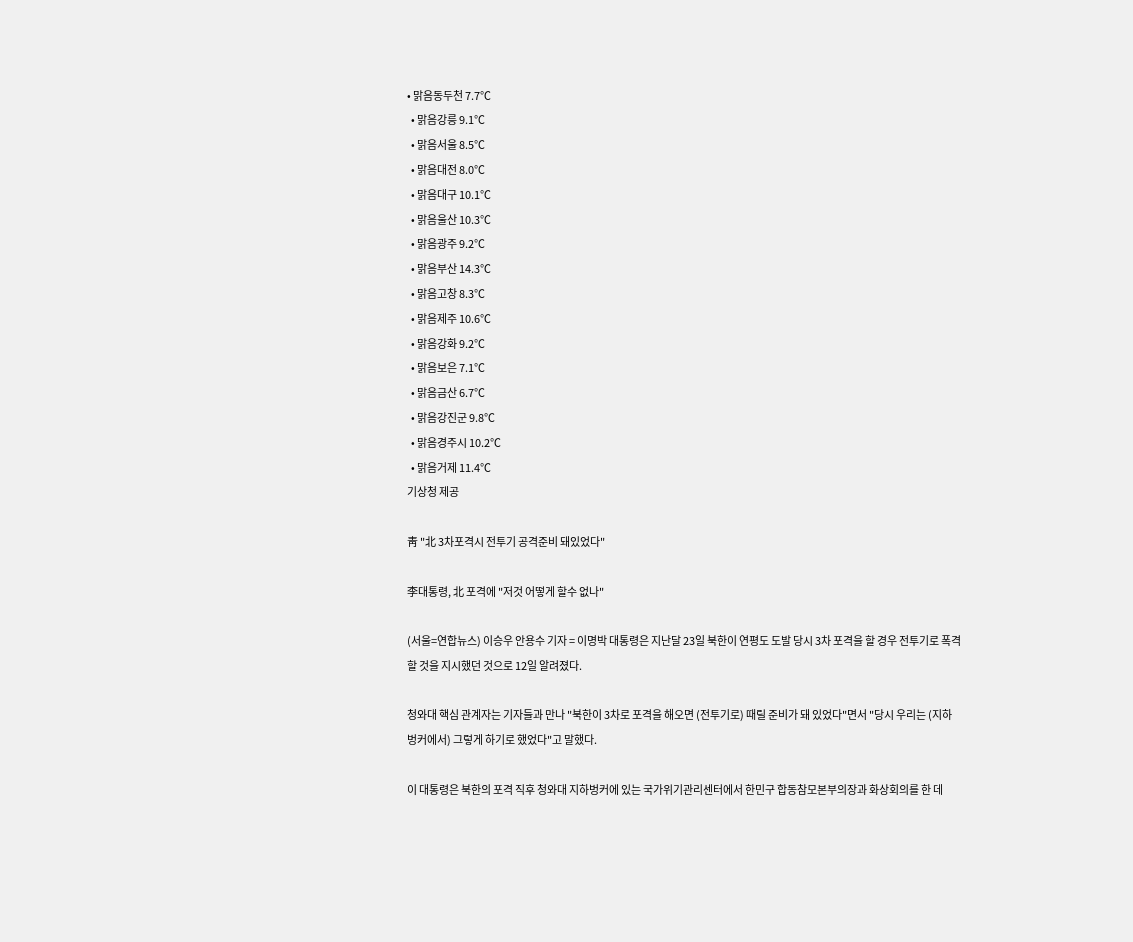• 맑음동두천 7.7℃
  • 맑음강릉 9.1℃
  • 맑음서울 8.5℃
  • 맑음대전 8.0℃
  • 맑음대구 10.1℃
  • 맑음울산 10.3℃
  • 맑음광주 9.2℃
  • 맑음부산 14.3℃
  • 맑음고창 8.3℃
  • 맑음제주 10.6℃
  • 맑음강화 9.2℃
  • 맑음보은 7.1℃
  • 맑음금산 6.7℃
  • 맑음강진군 9.8℃
  • 맑음경주시 10.2℃
  • 맑음거제 11.4℃
기상청 제공

靑 "北 3차포격시 전투기 공격준비 돼있었다"

李대통령, 北 포격에 "저것 어떻게 할수 없나"

(서울=연합뉴스) 이승우 안용수 기자 = 이명박 대통령은 지난달 23일 북한이 연평도 도발 당시 3차 포격을 할 경우 전투기로 폭격할 것을 지시했던 것으로 12일 알려졌다.

청와대 핵심 관계자는 기자들과 만나 "북한이 3차로 포격을 해오면 (전투기로) 때릴 준비가 돼 있었다"면서 "당시 우리는 (지하 벙커에서) 그렇게 하기로 했었다"고 말했다.

이 대통령은 북한의 포격 직후 청와대 지하벙커에 있는 국가위기관리센터에서 한민구 합동참모본부의장과 화상회의를 한 데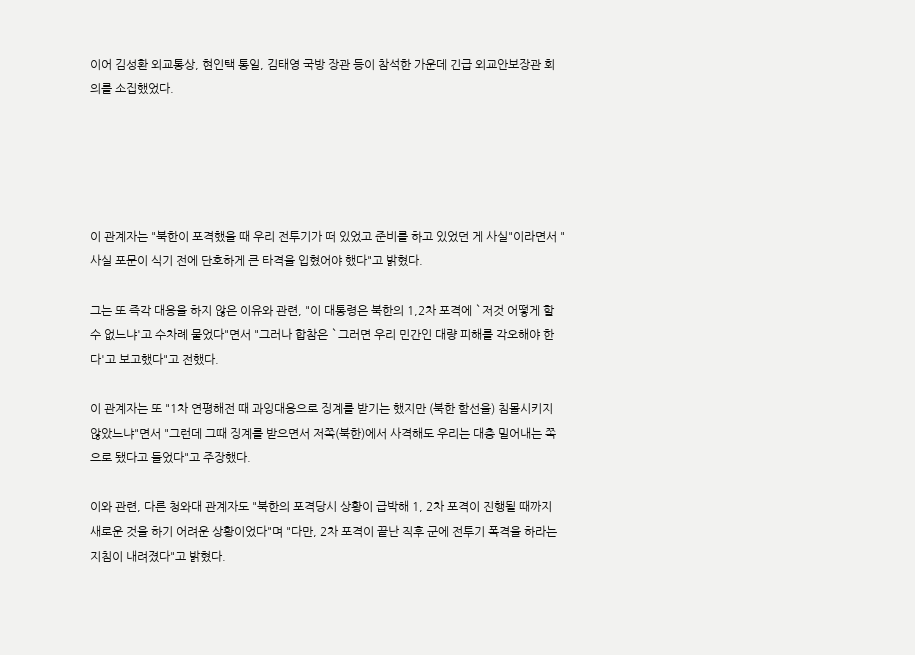이어 김성환 외교통상, 현인택 통일, 김태영 국방 장관 등이 참석한 가운데 긴급 외교안보장관 회의를 소집했었다.





이 관계자는 "북한이 포격했을 때 우리 전투기가 떠 있었고 준비를 하고 있었던 게 사실"이라면서 "사실 포문이 식기 전에 단호하게 큰 타격을 입혔어야 했다"고 밝혔다.

그는 또 즉각 대응을 하지 않은 이유와 관련, "이 대통령은 북한의 1,2차 포격에 `저것 어떻게 할 수 없느냐'고 수차례 물었다"면서 "그러나 합참은 `그러면 우리 민간인 대량 피해를 각오해야 한다'고 보고했다"고 전했다.

이 관계자는 또 "1차 연평해전 때 과잉대응으로 징계를 받기는 했지만 (북한 함선을) 침몰시키지 않았느냐"면서 "그런데 그때 징계를 받으면서 저쪽(북한)에서 사격해도 우리는 대충 밀어내는 쪽으로 됐다고 들었다"고 주장했다.

이와 관련, 다른 청와대 관계자도 "북한의 포격당시 상황이 급박해 1, 2차 포격이 진행될 때까지 새로운 것을 하기 어려운 상황이었다"며 "다만, 2차 포격이 끝난 직후 군에 전투기 폭격을 하라는 지침이 내려졌다"고 밝혔다.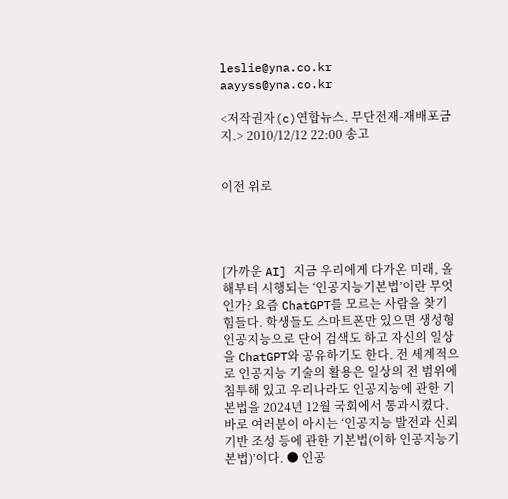leslie@yna.co.kr
aayyss@yna.co.kr

<저작권자(c)연합뉴스. 무단전재-재배포금지.> 2010/12/12 22:00 송고


이전 위로




[가까운 AI] 지금 우리에게 다가온 미래, 올해부터 시행되는 ‘인공지능기본법’이란 무엇인가? 요즘 ChatGPT를 모르는 사람을 찾기 힘들다. 학생들도 스마트폰만 있으면 생성형 인공지능으로 단어 검색도 하고 자신의 일상을 ChatGPT와 공유하기도 한다. 전 세계적으로 인공지능 기술의 활용은 일상의 전 범위에 침투해 있고 우리나라도 인공지능에 관한 기본법을 2024년 12월 국회에서 통과시켰다. 바로 여러분이 아시는 ‘인공지능 발전과 신뢰 기반 조성 등에 관한 기본법(이하 인공지능기본법)’이다. ● 인공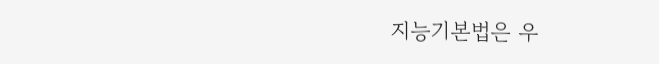지능기본법은 우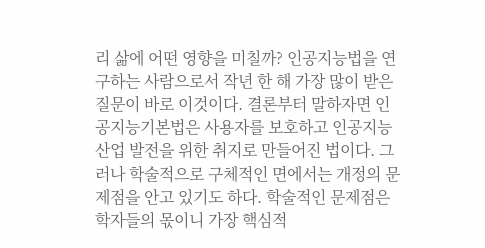리 삶에 어떤 영향을 미칠까? 인공지능법을 연구하는 사람으로서 작년 한 해 가장 많이 받은 질문이 바로 이것이다. 결론부터 말하자면 인공지능기본법은 사용자를 보호하고 인공지능산업 발전을 위한 취지로 만들어진 법이다. 그러나 학술적으로 구체적인 면에서는 개정의 문제점을 안고 있기도 하다. 학술적인 문제점은 학자들의 몫이니 가장 핵심적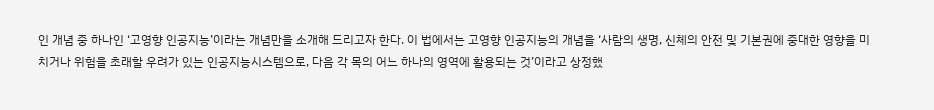인 개념 중 하나인 ‘고영향 인공지능’이라는 개념만을 소개해 드리고자 한다. 이 법에서는 고영향 인공지능의 개념을 ‘사람의 생명, 신체의 안전 및 기본권에 중대한 영향을 미치거나 위험을 초래할 우려가 있는 인공지능시스템으로, 다음 각 목의 어느 하나의 영역에 활용되는 것’이라고 상정했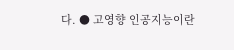다. ● 고영향 인공지능이란